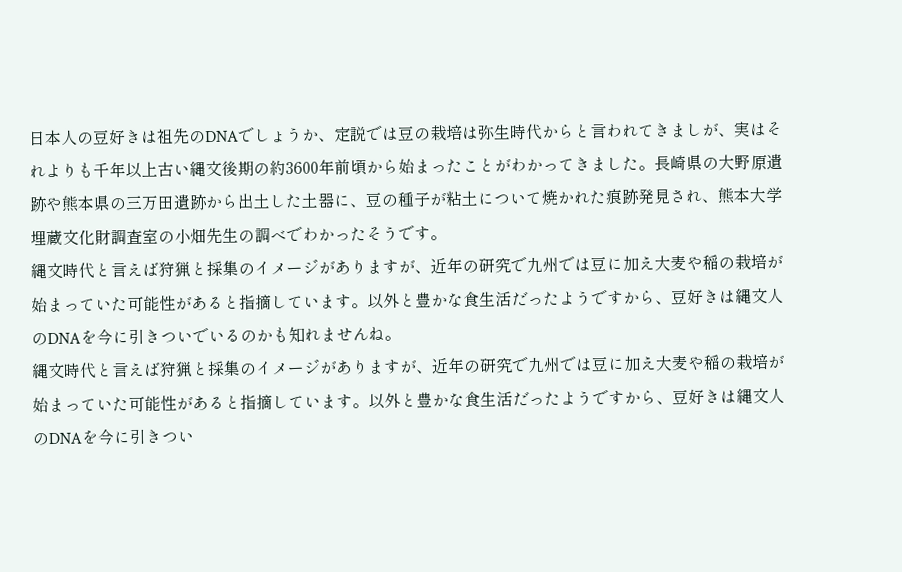日本人の豆好きは祖先のDNAでしょうか、定説では豆の栽培は弥生時代からと言われてきましが、実はそれよりも千年以上古い縄文後期の約3600年前頃から始まったことがわかってきました。長崎県の大野原遺跡や熊本県の三万田遺跡から出土した土器に、豆の種子が粘土について焼かれた痕跡発見され、熊本大学埋蔵文化財調査室の小畑先生の調べでわかったそうです。
縄文時代と言えば狩猟と採集のイメージがありますが、近年の研究で九州では豆に加え大麦や稲の栽培が始まっていた可能性があると指摘しています。以外と豊かな食生活だったようですから、豆好きは縄文人のDNAを今に引きついでいるのかも知れませんね。
縄文時代と言えば狩猟と採集のイメージがありますが、近年の研究で九州では豆に加え大麦や稲の栽培が始まっていた可能性があると指摘しています。以外と豊かな食生活だったようですから、豆好きは縄文人のDNAを今に引きつい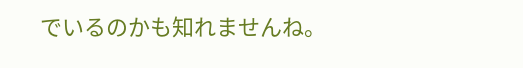でいるのかも知れませんね。